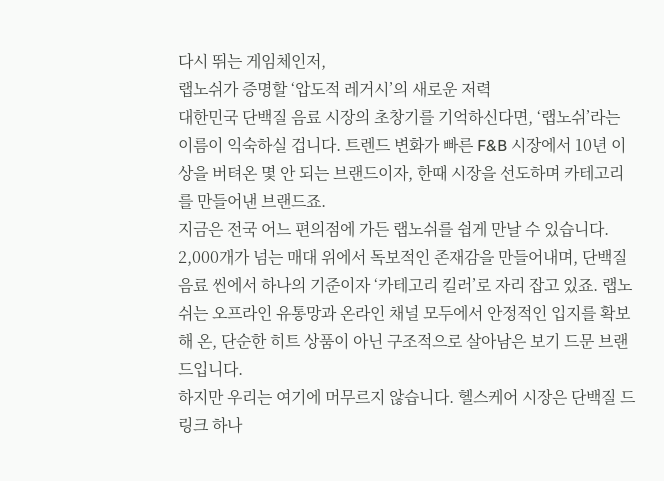다시 뛰는 게임체인저,
랩노쉬가 증명할 ‘압도적 레거시’의 새로운 저력
대한민국 단백질 음료 시장의 초창기를 기억하신다면, ‘랩노쉬’라는 이름이 익숙하실 겁니다. 트렌드 변화가 빠른 F&B 시장에서 10년 이상을 버텨온 몇 안 되는 브랜드이자, 한때 시장을 선도하며 카테고리를 만들어낸 브랜드죠.
지금은 전국 어느 편의점에 가든 랩노쉬를 쉽게 만날 수 있습니다. 2,000개가 넘는 매대 위에서 독보적인 존재감을 만들어내며, 단백질 음료 씬에서 하나의 기준이자 ‘카테고리 킬러’로 자리 잡고 있죠. 랩노쉬는 오프라인 유통망과 온라인 채널 모두에서 안정적인 입지를 확보해 온, 단순한 히트 상품이 아닌 구조적으로 살아남은 보기 드문 브랜드입니다.
하지만 우리는 여기에 머무르지 않습니다. 헬스케어 시장은 단백질 드링크 하나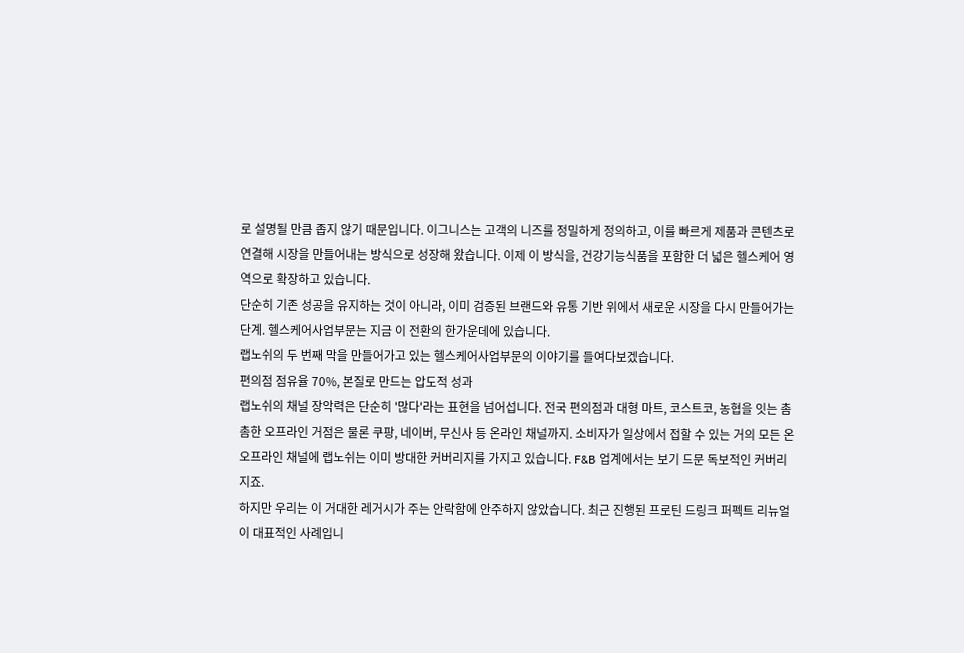로 설명될 만큼 좁지 않기 때문입니다. 이그니스는 고객의 니즈를 정밀하게 정의하고, 이를 빠르게 제품과 콘텐츠로 연결해 시장을 만들어내는 방식으로 성장해 왔습니다. 이제 이 방식을, 건강기능식품을 포함한 더 넓은 헬스케어 영역으로 확장하고 있습니다.
단순히 기존 성공을 유지하는 것이 아니라, 이미 검증된 브랜드와 유통 기반 위에서 새로운 시장을 다시 만들어가는 단계. 헬스케어사업부문는 지금 이 전환의 한가운데에 있습니다.
랩노쉬의 두 번째 막을 만들어가고 있는 헬스케어사업부문의 이야기를 들여다보겠습니다.
편의점 점유율 70%, 본질로 만드는 압도적 성과
랩노쉬의 채널 장악력은 단순히 '많다'라는 표현을 넘어섭니다. 전국 편의점과 대형 마트, 코스트코, 농협을 잇는 촘촘한 오프라인 거점은 물론 쿠팡, 네이버, 무신사 등 온라인 채널까지. 소비자가 일상에서 접할 수 있는 거의 모든 온오프라인 채널에 랩노쉬는 이미 방대한 커버리지를 가지고 있습니다. F&B 업계에서는 보기 드문 독보적인 커버리지죠.
하지만 우리는 이 거대한 레거시가 주는 안락함에 안주하지 않았습니다. 최근 진행된 프로틴 드링크 퍼펙트 리뉴얼이 대표적인 사례입니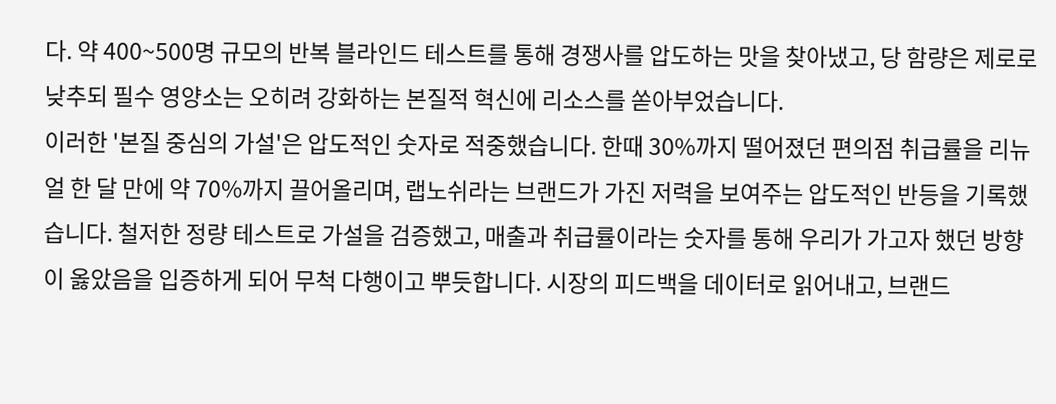다. 약 400~500명 규모의 반복 블라인드 테스트를 통해 경쟁사를 압도하는 맛을 찾아냈고, 당 함량은 제로로 낮추되 필수 영양소는 오히려 강화하는 본질적 혁신에 리소스를 쏟아부었습니다.
이러한 '본질 중심의 가설'은 압도적인 숫자로 적중했습니다. 한때 30%까지 떨어졌던 편의점 취급률을 리뉴얼 한 달 만에 약 70%까지 끌어올리며, 랩노쉬라는 브랜드가 가진 저력을 보여주는 압도적인 반등을 기록했습니다. 철저한 정량 테스트로 가설을 검증했고, 매출과 취급률이라는 숫자를 통해 우리가 가고자 했던 방향이 옳았음을 입증하게 되어 무척 다행이고 뿌듯합니다. 시장의 피드백을 데이터로 읽어내고, 브랜드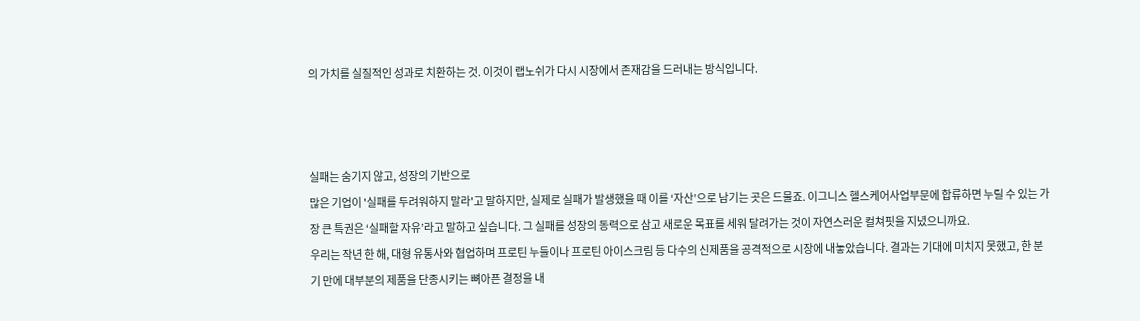의 가치를 실질적인 성과로 치환하는 것. 이것이 랩노쉬가 다시 시장에서 존재감을 드러내는 방식입니다.



실패는 숨기지 않고, 성장의 기반으로
많은 기업이 '실패를 두려워하지 말라'고 말하지만, 실제로 실패가 발생했을 때 이를 ‘자산’으로 남기는 곳은 드물죠. 이그니스 헬스케어사업부문에 합류하면 누릴 수 있는 가장 큰 특권은 ‘실패할 자유’라고 말하고 싶습니다. 그 실패를 성장의 동력으로 삼고 새로운 목표를 세워 달려가는 것이 자연스러운 컬쳐핏을 지녔으니까요.
우리는 작년 한 해, 대형 유통사와 협업하며 프로틴 누들이나 프로틴 아이스크림 등 다수의 신제품을 공격적으로 시장에 내놓았습니다. 결과는 기대에 미치지 못했고, 한 분기 만에 대부분의 제품을 단종시키는 뼈아픈 결정을 내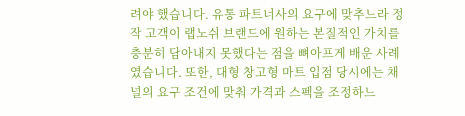려야 했습니다. 유통 파트너사의 요구에 맞추느라 정작 고객이 랩노쉬 브랜드에 원하는 본질적인 가치를 충분히 담아내지 못했다는 점을 뼈아프게 배운 사례였습니다. 또한, 대형 창고형 마트 입점 당시에는 채널의 요구 조건에 맞춰 가격과 스펙을 조정하느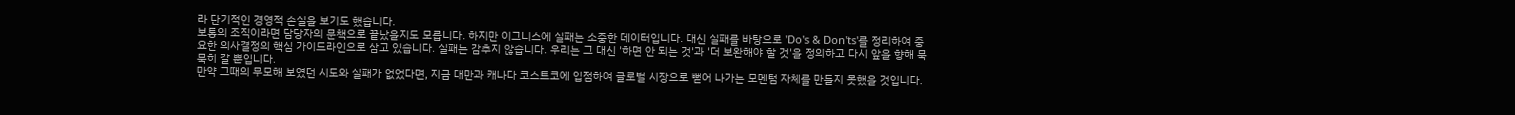라 단기적인 경영적 손실을 보기도 했습니다.
보통의 조직이라면 담당자의 문책으로 끝났을지도 모릅니다. 하지만 이그니스에 실패는 소중한 데이터입니다. 대신 실패를 바탕으로 'Do's & Don'ts'를 정리하여 중요한 의사결정의 핵심 가이드라인으로 삼고 있습니다. 실패는 감추지 않습니다. 우리는 그 대신 '하면 안 되는 것'과 '더 보완해야 할 것'을 정의하고 다시 앞을 향해 묵묵히 갈 뿐입니다.
만약 그때의 무모해 보였던 시도와 실패가 없었다면, 지금 대만과 캐나다 코스트코에 입점하여 글로벌 시장으로 뻗어 나가는 모멘텀 자체를 만들지 못했을 것입니다.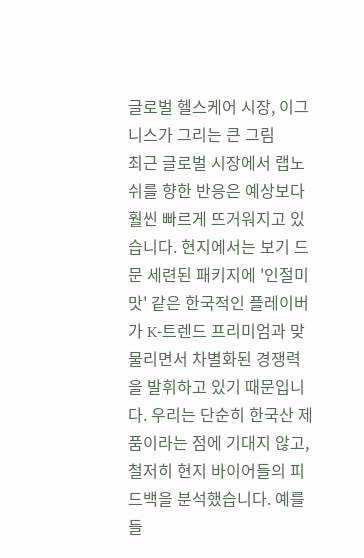글로벌 헬스케어 시장, 이그니스가 그리는 큰 그림
최근 글로벌 시장에서 랩노쉬를 향한 반응은 예상보다 훨씬 빠르게 뜨거워지고 있습니다. 현지에서는 보기 드문 세련된 패키지에 '인절미 맛' 같은 한국적인 플레이버가 K-트렌드 프리미엄과 맞물리면서 차별화된 경쟁력을 발휘하고 있기 때문입니다. 우리는 단순히 한국산 제품이라는 점에 기대지 않고, 철저히 현지 바이어들의 피드백을 분석했습니다. 예를 들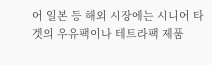어 일본 등 해외 시장에는 시니어 타겟의 우유팩이나 테트라팩 제품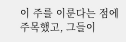이 주를 이룬다는 점에 주목했고, 그들이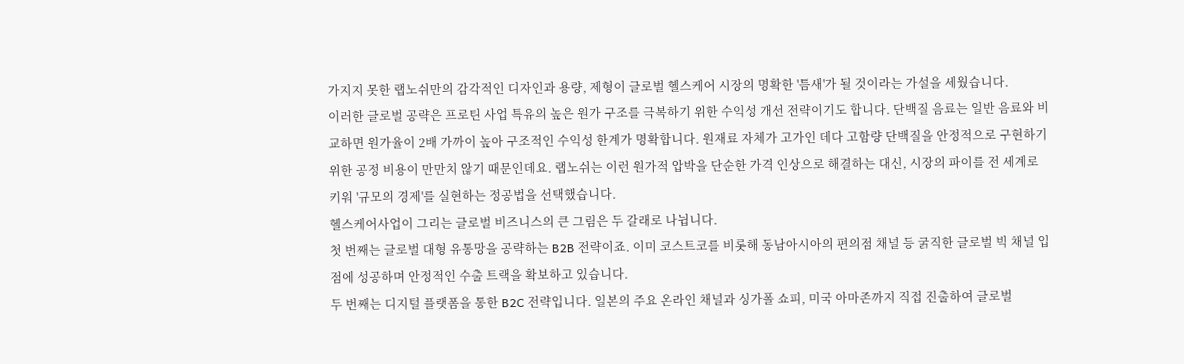가지지 못한 랩노쉬만의 감각적인 디자인과 용량, 제형이 글로벌 헬스케어 시장의 명확한 '틈새'가 될 것이라는 가설을 세웠습니다.
이러한 글로벌 공략은 프로틴 사업 특유의 높은 원가 구조를 극복하기 위한 수익성 개선 전략이기도 합니다. 단백질 음료는 일반 음료와 비교하면 원가율이 2배 가까이 높아 구조적인 수익성 한계가 명확합니다. 원재료 자체가 고가인 데다 고함량 단백질을 안정적으로 구현하기 위한 공정 비용이 만만치 않기 때문인데요. 랩노쉬는 이런 원가적 압박을 단순한 가격 인상으로 해결하는 대신, 시장의 파이를 전 세계로 키워 '규모의 경제'를 실현하는 정공법을 선택했습니다.
헬스케어사업이 그리는 글로벌 비즈니스의 큰 그림은 두 갈래로 나뉩니다.
첫 번째는 글로벌 대형 유통망을 공략하는 B2B 전략이죠. 이미 코스트코를 비롯해 동남아시아의 편의점 채널 등 굵직한 글로벌 빅 채널 입점에 성공하며 안정적인 수출 트랙을 확보하고 있습니다.
두 번째는 디지털 플랫폼을 통한 B2C 전략입니다. 일본의 주요 온라인 채널과 싱가폴 쇼피, 미국 아마존까지 직접 진출하여 글로벌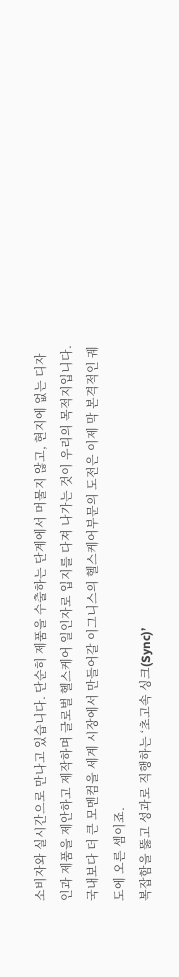소비자와 실시간으로 만나고 있습니다. 단순히 제품을 수출하는 단계에서 머물지 않고, 현지에 없는 디자인과 제품을 제안하고 제작하며 글로벌 헬스케어 일인자로 입지를 다져 나가는 것이 우리의 목적지입니다. 국내보다 더 큰 모멘컴을 세계 시장에서 만들어갈 이그니스의 헬스케어부문의 도전은 이제 막 본격적인 궤도에 오른 셈이죠.
복잡함을 뚫고 성과로 직행하는 ‘초고속 싱크(Sync)’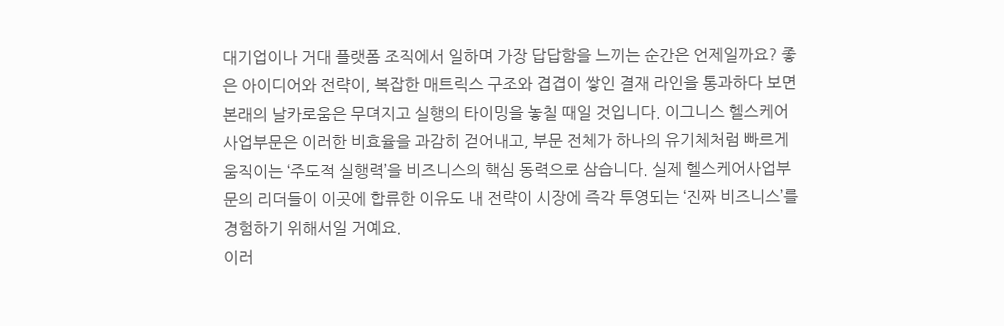대기업이나 거대 플랫폼 조직에서 일하며 가장 답답함을 느끼는 순간은 언제일까요? 좋은 아이디어와 전략이, 복잡한 매트릭스 구조와 겹겹이 쌓인 결재 라인을 통과하다 보면 본래의 날카로움은 무뎌지고 실행의 타이밍을 놓칠 때일 것입니다. 이그니스 헬스케어사업부문은 이러한 비효율을 과감히 걷어내고, 부문 전체가 하나의 유기체처럼 빠르게 움직이는 ‘주도적 실행력’을 비즈니스의 핵심 동력으로 삼습니다. 실제 헬스케어사업부문의 리더들이 이곳에 합류한 이유도 내 전략이 시장에 즉각 투영되는 ‘진짜 비즈니스’를 경험하기 위해서일 거예요.
이러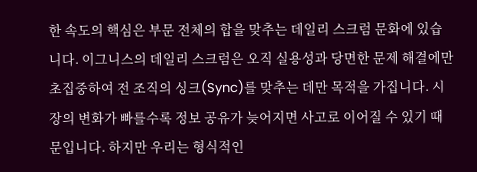한 속도의 핵심은 부문 전체의 합을 맞추는 데일리 스크럼 문화에 있습니다. 이그니스의 데일리 스크럼은 오직 실용성과 당면한 문제 해결에만 초집중하여 전 조직의 싱크(Sync)를 맞추는 데만 목적을 가집니다. 시장의 변화가 빠를수록 정보 공유가 늦어지면 사고로 이어질 수 있기 때문입니다. 하지만 우리는 형식적인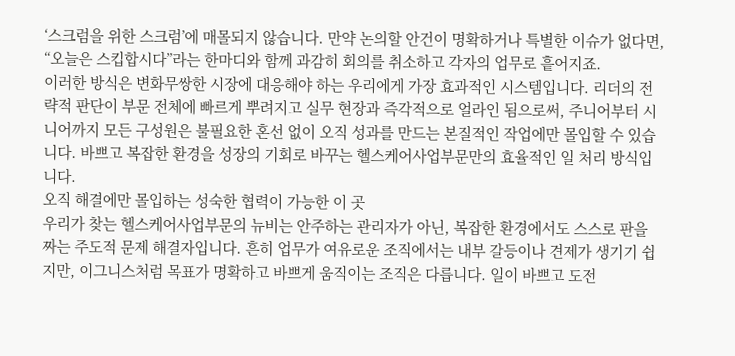‘스크럼을 위한 스크럼’에 매몰되지 않습니다. 만약 논의할 안건이 명확하거나 특별한 이슈가 없다면, “오늘은 스킵합시다”라는 한마디와 함께 과감히 회의를 취소하고 각자의 업무로 흩어지죠.
이러한 방식은 변화무쌍한 시장에 대응해야 하는 우리에게 가장 효과적인 시스템입니다. 리더의 전략적 판단이 부문 전체에 빠르게 뿌려지고 실무 현장과 즉각적으로 얼라인 됨으로써, 주니어부터 시니어까지 모든 구성원은 불필요한 혼선 없이 오직 성과를 만드는 본질적인 작업에만 몰입할 수 있습니다. 바쁘고 복잡한 환경을 성장의 기회로 바꾸는 헬스케어사업부문만의 효율적인 일 처리 방식입니다.
오직 해결에만 몰입하는 성숙한 협력이 가능한 이 곳
우리가 찾는 헬스케어사업부문의 뉴비는 안주하는 관리자가 아닌, 복잡한 환경에서도 스스로 판을 짜는 주도적 문제 해결자입니다. 흔히 업무가 여유로운 조직에서는 내부 갈등이나 견제가 생기기 쉽지만, 이그니스처럼 목표가 명확하고 바쁘게 움직이는 조직은 다릅니다. 일이 바쁘고 도전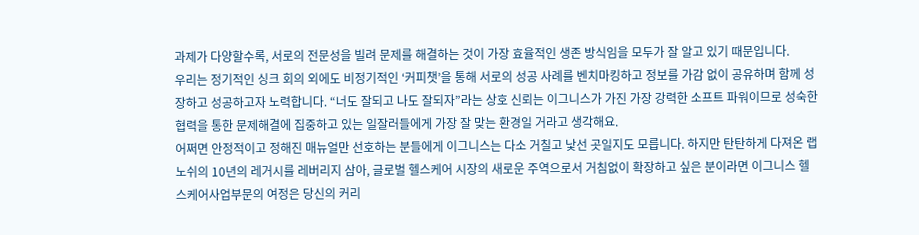과제가 다양할수록, 서로의 전문성을 빌려 문제를 해결하는 것이 가장 효율적인 생존 방식임을 모두가 잘 알고 있기 때문입니다.
우리는 정기적인 싱크 회의 외에도 비정기적인 ‘커피챗’을 통해 서로의 성공 사례를 벤치마킹하고 정보를 가감 없이 공유하며 함께 성장하고 성공하고자 노력합니다. “너도 잘되고 나도 잘되자”라는 상호 신뢰는 이그니스가 가진 가장 강력한 소프트 파워이므로 성숙한 협력을 통한 문제해결에 집중하고 있는 일잘러들에게 가장 잘 맞는 환경일 거라고 생각해요.
어쩌면 안정적이고 정해진 매뉴얼만 선호하는 분들에게 이그니스는 다소 거칠고 낯선 곳일지도 모릅니다. 하지만 탄탄하게 다져온 랩노쉬의 10년의 레거시를 레버리지 삼아, 글로벌 헬스케어 시장의 새로운 주역으로서 거침없이 확장하고 싶은 분이라면 이그니스 헬스케어사업부문의 여정은 당신의 커리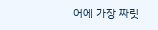어에 가장 짜릿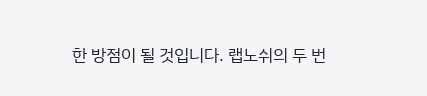한 방점이 될 것입니다. 랩노쉬의 두 번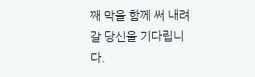째 막을 함께 써 내려갈 당신을 기다립니다.